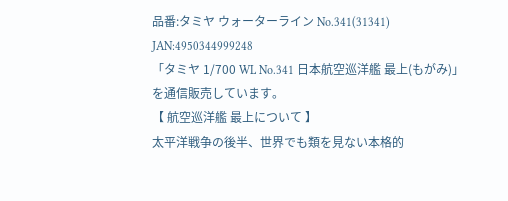品番:タミヤ ウォーターライン No.341(31341)
JAN:4950344999248
「タミヤ 1/700 WL No.341 日本航空巡洋艦 最上(もがみ)」を通信販売しています。
【 航空巡洋艦 最上について 】
太平洋戦争の後半、世界でも類を見ない本格的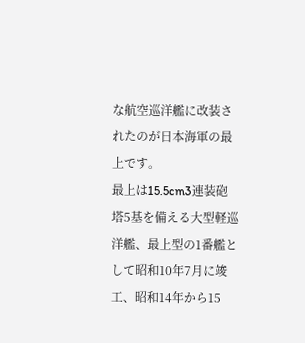な航空巡洋艦に改装されたのが日本海軍の最上です。
最上は15.5cm3連装砲塔5基を備える大型軽巡洋艦、最上型の1番艦として昭和10年7月に竣工、昭和14年から15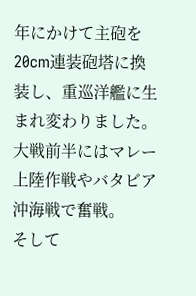年にかけて主砲を20cm連装砲塔に換装し、重巡洋艦に生まれ変わりました。
大戦前半にはマレー上陸作戦やバタビア沖海戦で奮戦。
そして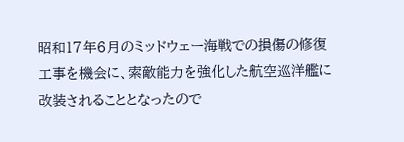昭和17年6月のミッドウェー海戦での損傷の修復工事を機会に、索敵能力を強化した航空巡洋艦に改装されることとなったので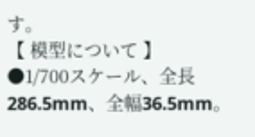す。
【 模型について 】
●1/700スケール、全長286.5mm、全幅36.5mm。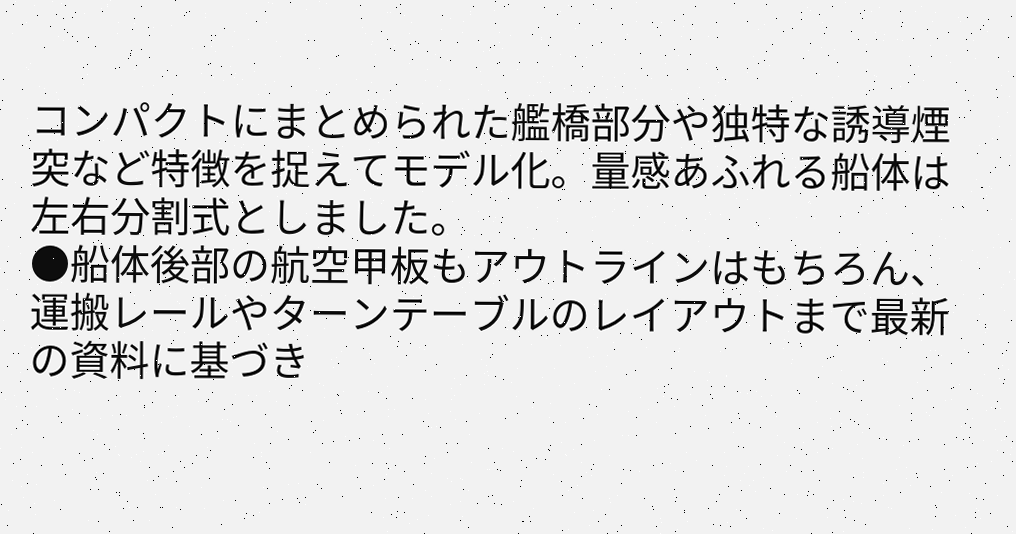コンパクトにまとめられた艦橋部分や独特な誘導煙突など特徴を捉えてモデル化。量感あふれる船体は左右分割式としました。
●船体後部の航空甲板もアウトラインはもちろん、運搬レールやターンテーブルのレイアウトまで最新の資料に基づき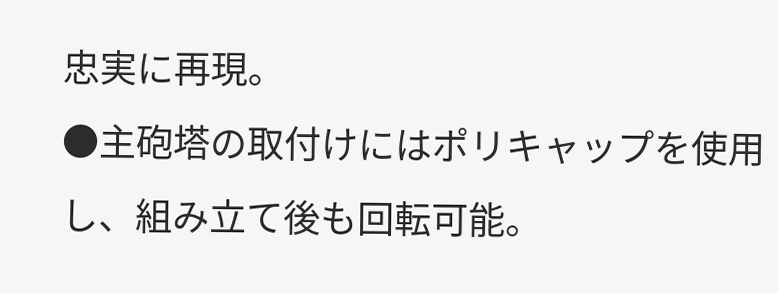忠実に再現。
●主砲塔の取付けにはポリキャップを使用し、組み立て後も回転可能。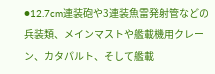●12.7cm連装砲や3連装魚雷発射管などの兵装類、メインマストや艦載機用クレーン、カタパルト、そして艦載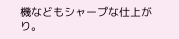機などもシャープな仕上がり。